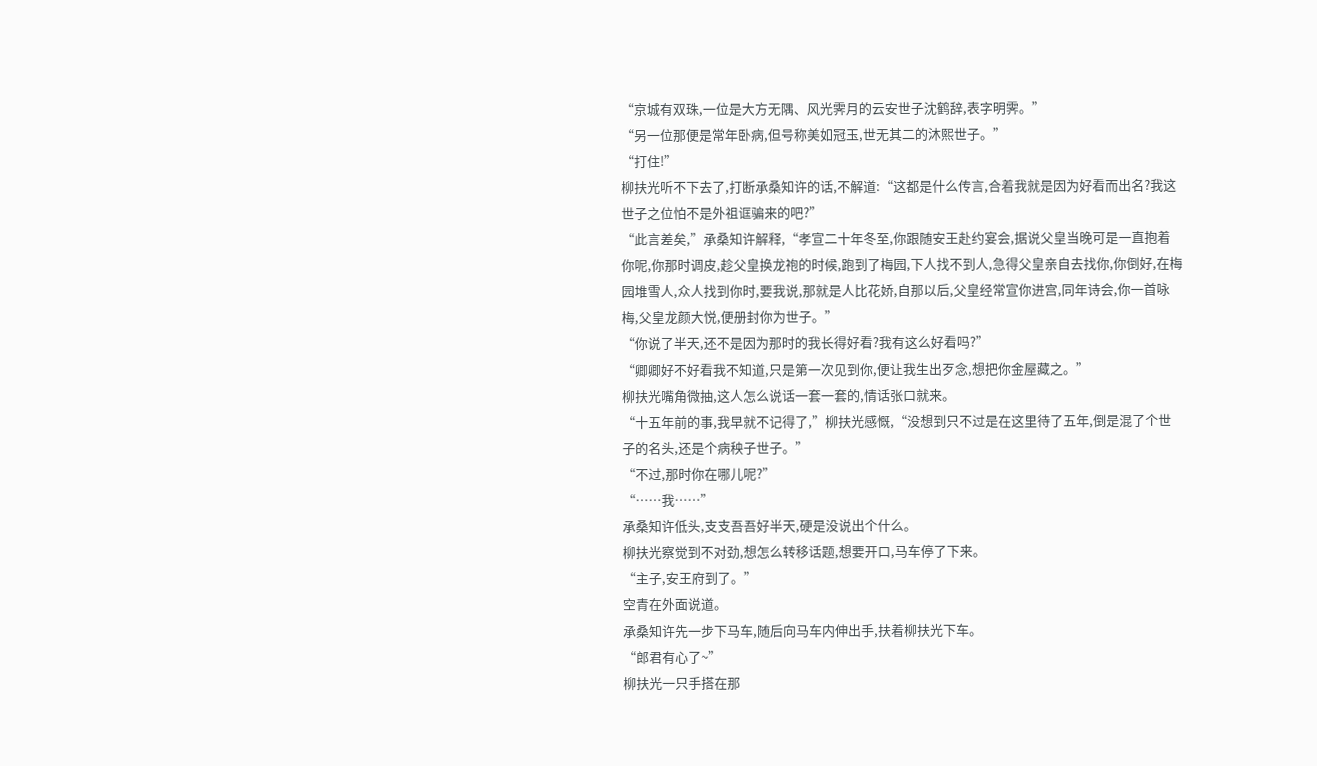“京城有双珠,一位是大方无隅、风光霁月的云安世子沈鹤辞,表字明霁。”
“另一位那便是常年卧病,但号称美如冠玉,世无其二的沐熙世子。”
“打住!”
柳扶光听不下去了,打断承桑知许的话,不解道:“这都是什么传言,合着我就是因为好看而出名?我这世子之位怕不是外祖诓骗来的吧?”
“此言差矣,”承桑知许解释,“孝宣二十年冬至,你跟随安王赴约宴会,据说父皇当晚可是一直抱着你呢,你那时调皮,趁父皇换龙袍的时候,跑到了梅园,下人找不到人,急得父皇亲自去找你,你倒好,在梅园堆雪人,众人找到你时,要我说,那就是人比花娇,自那以后,父皇经常宣你进宫,同年诗会,你一首咏梅,父皇龙颜大悦,便册封你为世子。”
“你说了半天,还不是因为那时的我长得好看?我有这么好看吗?”
“卿卿好不好看我不知道,只是第一次见到你,便让我生出歹念,想把你金屋藏之。”
柳扶光嘴角微抽,这人怎么说话一套一套的,情话张口就来。
“十五年前的事,我早就不记得了,”柳扶光感慨,“没想到只不过是在这里待了五年,倒是混了个世子的名头,还是个病秧子世子。”
“不过,那时你在哪儿呢?”
“……我……”
承桑知许低头,支支吾吾好半天,硬是没说出个什么。
柳扶光察觉到不对劲,想怎么转移话题,想要开口,马车停了下来。
“主子,安王府到了。”
空青在外面说道。
承桑知许先一步下马车,随后向马车内伸出手,扶着柳扶光下车。
“郎君有心了~”
柳扶光一只手搭在那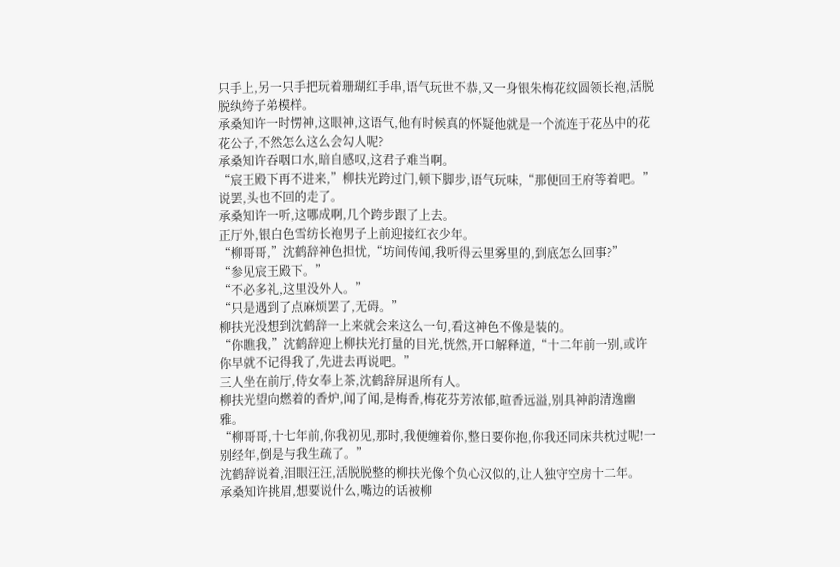只手上,另一只手把玩着珊瑚红手串,语气玩世不恭,又一身银朱梅花纹圆领长袍,活脱脱纨绔子弟模样。
承桑知许一时愣神,这眼神,这语气,他有时候真的怀疑他就是一个流连于花丛中的花花公子,不然怎么这么会勾人呢?
承桑知许吞咽口水,暗自感叹,这君子难当啊。
“宸王殿下再不进来,”柳扶光跨过门,顿下脚步,语气玩味,“那便回王府等着吧。”
说罢,头也不回的走了。
承桑知许一听,这哪成啊,几个跨步跟了上去。
正厅外,银白色雪纺长袍男子上前迎接红衣少年。
“柳哥哥,”沈鹤辞神色担忧,“坊间传闻,我听得云里雾里的,到底怎么回事?”
“参见宸王殿下。”
“不必多礼,这里没外人。”
“只是遇到了点麻烦罢了,无碍。”
柳扶光没想到沈鹤辞一上来就会来这么一句,看这神色不像是装的。
“你瞧我,”沈鹤辞迎上柳扶光打量的目光,恍然,开口解释道,“十二年前一别,或许你早就不记得我了,先进去再说吧。”
三人坐在前厅,侍女奉上茶,沈鹤辞屏退所有人。
柳扶光望向燃着的香炉,闻了闻,是梅香,梅花芬芳浓郁,暄香远溢,别具神韵清逸幽雅。
“柳哥哥,十七年前,你我初见,那时,我便缠着你,整日要你抱,你我还同床共枕过呢!一别经年,倒是与我生疏了。”
沈鹤辞说着,泪眼汪汪,活脱脱整的柳扶光像个负心汉似的,让人独守空房十二年。
承桑知许挑眉,想要说什么,嘴边的话被柳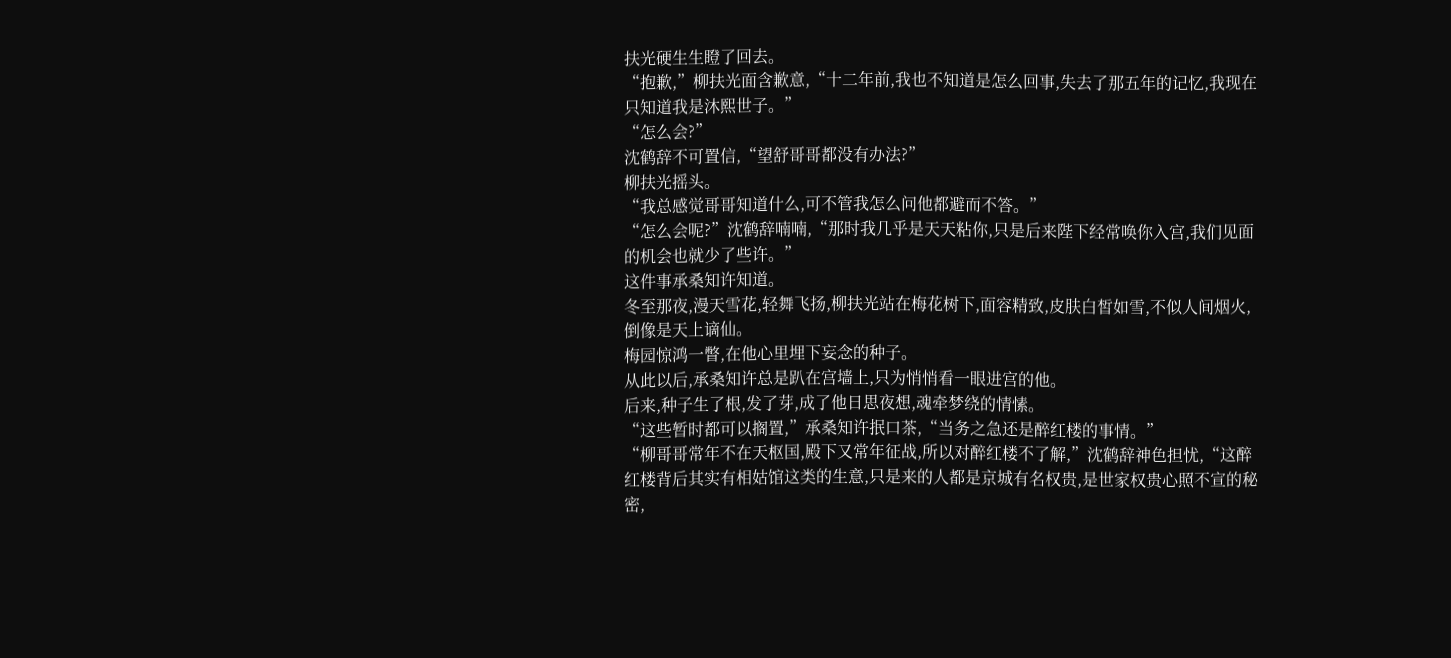扶光硬生生瞪了回去。
“抱歉,”柳扶光面含歉意,“十二年前,我也不知道是怎么回事,失去了那五年的记忆,我现在只知道我是沐熙世子。”
“怎么会?”
沈鹤辞不可置信,“望舒哥哥都没有办法?”
柳扶光摇头。
“我总感觉哥哥知道什么,可不管我怎么问他都避而不答。”
“怎么会呢?”沈鹤辞喃喃,“那时我几乎是天天粘你,只是后来陛下经常唤你入宫,我们见面的机会也就少了些许。”
这件事承桑知许知道。
冬至那夜,漫天雪花,轻舞飞扬,柳扶光站在梅花树下,面容精致,皮肤白皙如雪,不似人间烟火,倒像是天上谪仙。
梅园惊鸿一瞥,在他心里埋下妄念的种子。
从此以后,承桑知许总是趴在宫墙上,只为悄悄看一眼进宫的他。
后来,种子生了根,发了芽,成了他日思夜想,魂牵梦绕的情愫。
“这些暂时都可以搁置,”承桑知许抿口茶,“当务之急还是醉红楼的事情。”
“柳哥哥常年不在天枢国,殿下又常年征战,所以对醉红楼不了解,”沈鹤辞神色担忧,“这醉红楼背后其实有相姑馆这类的生意,只是来的人都是京城有名权贵,是世家权贵心照不宣的秘密,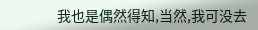我也是偶然得知,当然,我可没去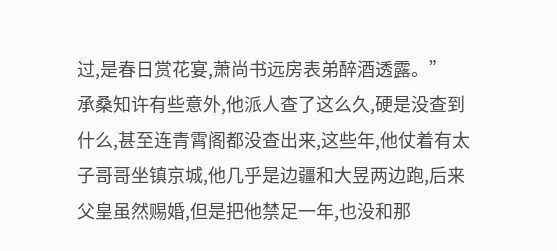过,是春日赏花宴,萧尚书远房表弟醉酒透露。”
承桑知许有些意外,他派人查了这么久,硬是没查到什么,甚至连青霄阁都没查出来,这些年,他仗着有太子哥哥坐镇京城,他几乎是边疆和大昱两边跑,后来父皇虽然赐婚,但是把他禁足一年,也没和那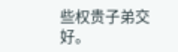些权贵子弟交好。